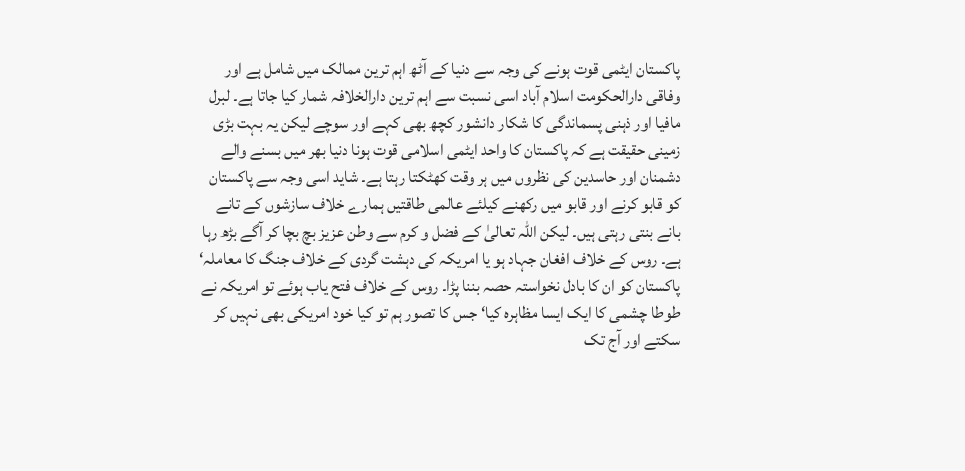پاکستان ایٹمی قوت ہونے کی وجہ سے دنیا کے آٹھ اہم ترین ممالک میں شامل ہے اور وفاقی دارالحکومت اسلام آباد اسی نسبت سے اہم ترین دارالخلافہ شمار کیا جاتا ہے۔ لبرل مافیا اور ذہنی پسماندگی کا شکار دانشور کچھ بھی کہے اور سوچے لیکن یہ بہت بڑی زمینی حقیقت ہے کہ پاکستان کا واحد ایٹمی اسلامی قوت ہونا دنیا بھر میں بسنے والے دشمنان اور حاسدین کی نظروں میں ہر وقت کھٹکتا رہتا ہے۔ شاید اسی وجہ سے پاکستان کو قابو کرنے اور قابو میں رکھنے کیلئے عالمی طاقتیں ہمارے خلاف سازشوں کے تانے بانے بنتی رہتی ہیں۔ لیکن اللہ تعالیٰ کے فضل و کرم سے وطن عزیز بچ بچا کر آگے بڑھ رہا ہے۔ روس کے خلاف افغان جہاد ہو یا امریکہ کی دہشت گردی کے خلاف جنگ کا معاملہ‘ پاکستان کو ان کا بادل نخواستہ حصہ بننا پڑا۔ روس کے خلاف فتح یاب ہوئے تو امریکہ نے طوطا چشمی کا ایک ایسا مظاہرہ کیا‘ جس کا تصور ہم تو کیا خود امریکی بھی نہیں کر سکتے اور آج تک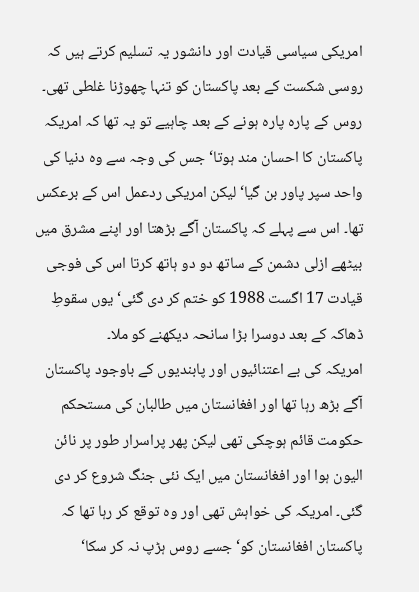امریکی سیاسی قیادت اور دانشور یہ تسلیم کرتے ہیں کہ روسی شکست کے بعد پاکستان کو تنہا چھوڑنا غلطی تھی۔ روس کے پارہ پارہ ہونے کے بعد چاہیے تو یہ تھا کہ امریکہ پاکستان کا احسان مند ہوتا‘ جس کی وجہ سے وہ دنیا کی واحد سپر پاور بن گیا‘ لیکن امریکی ردعمل اس کے برعکس تھا۔ اس سے پہلے کہ پاکستان آگے بڑھتا اور اپنے مشرق میں بیٹھے ازلی دشمن کے ساتھ دو دو ہاتھ کرتا اس کی فوجی قیادت 17 اگست 1988 کو ختم کر دی گئی‘ یوں سقوطِ ڈھاکہ کے بعد دوسرا بڑا سانحہ دیکھنے کو ملا۔
امریکہ کی بے اعتنائیوں اور پابندیوں کے باوجود پاکستان آگے بڑھ رہا تھا اور افغانستان میں طالبان کی مستحکم حکومت قائم ہوچکی تھی لیکن پھر پراسرار طور پر نائن الیون ہوا اور افغانستان میں ایک نئی جنگ شروع کر دی گئی۔ امریکہ کی خواہش تھی اور وہ توقع کر رہا تھا کہ پاکستان افغانستان کو‘ جسے روس ہڑپ نہ کر سکا‘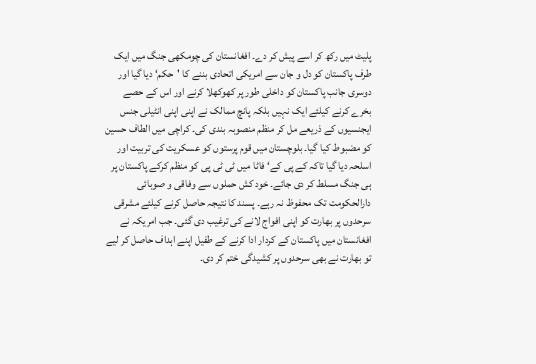پلیٹ میں رکھ کر اسے پیش کر دے۔ افغانستان کی چومکھی جنگ میں ایک طرف پاکستان کو دل و جان سے امریکی اتحادی بننے کا 'حکم‘ دیا گیا اور دوسری جانب پاکستان کو داخلی طور پر کھوکھلا کرنے اور اس کے حصے بخرے کرنے کیلئے ایک نہیں بلکہ پانچ ممالک نے اپنی اپنی انٹیلی جنس ایجنسیوں کے ذریعے مل کر منظم منصوبہ بندی کی۔ کراچی میں الطاف حسین کو مضبوط کیا گیا۔ بلوچستان میں قوم پرستوں کو عسکریت کی تربیت اور اسلحہ دیا گیا تاکہ کے پی کے‘ فاٹا میں ٹی ٹی پی کو منظم کرکے پاکستان پر ہی جنگ مسلط کر دی جائے۔ خود کش حملوں سے وفاقی و صوبائی دارالحکومت تک محفوظ نہ رہے۔ پسند کا نتیجہ حاصل کرنے کیلئے مشرقی سرحدوں پر بھارت کو اپنی افواج لانے کی ترغیب دی گئی۔ جب امریکہ نے افغانستان میں پاکستان کے کردار ادا کرنے کے طفیل اپنے اہداف حاصل کر لیے تو بھارت نے بھی سرحدوں پر کشیدگی ختم کر دی۔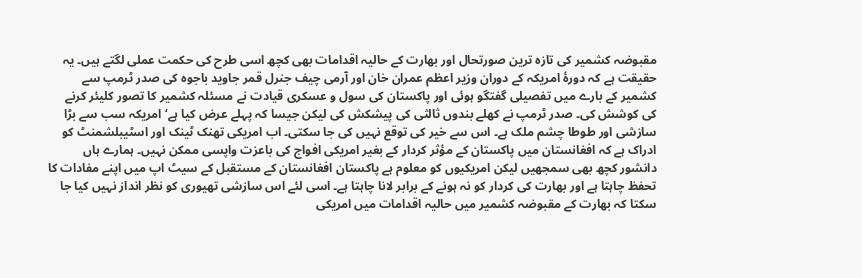مقبوضہ کشمیر کی تازہ ترین صورتحال اور بھارت کے حالیہ اقدامات بھی کچھ اسی طرح کی حکمت عملی لگتے ہیں۔ یہ حقیقت ہے کہ دورۂ امریکہ کے دوران وزیر اعظم عمران خان اور آرمی چیف جنرل قمر جاوید باجوہ کی صدر ٹرمپ سے کشمیر کے بارے میں تفصیلی گفتگو ہوئی اور پاکستان کی سول و عسکری قیادت نے مسئلہ کشمیر کا تصور کلیئر کرنے کی کوشش کی۔ صدر ٹرمپ نے کھلے بندوں ثالثی کی پیشکش کی لیکن جیسا کہ پہلے عرض کیا ہے‘ امریکہ سب سے بڑا سازشی اور طوطا چشم ملک ہے۔ اس سے خیر کی توقع نہیں کی جا سکتی۔ اب امریکی تھنک ٹینک اور اسٹیبلشمنٹ کو ادراک ہے کہ افغانستان میں پاکستان کے مؤثر کردار کے بغیر امریکی افواج کی باعزت واپسی ممکن نہیں۔ ہمارے ہاں دانشور کچھ بھی سمجھیں لیکن امریکیوں کو معلوم ہے پاکستان افغانستان کے مستقبل کے سیٹ اپ میں اپنے مفادات کا تحفظ چاہتا ہے اور بھارت کی کردار کو نہ ہونے کے برابر لانا چاہتا ہے۔ اسی لئے اس سازشی تھیوری کو نظر انداز نہیں کیا جا سکتا کہ بھارت کے مقبوضہ کشمیر میں حالیہ اقدامات میں امریکی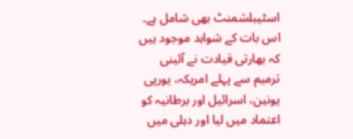اسٹیبلشمنٹ بھی شامل ہے۔ اس بات کے شواہد موجود ہیں کہ بھارتی قیادت نے آئینی ترمیم سے پہلے امریکہ، یورپی یونین، اسرائیل اور برطانیہ کو اعتماد میں لیا اور دہلی میں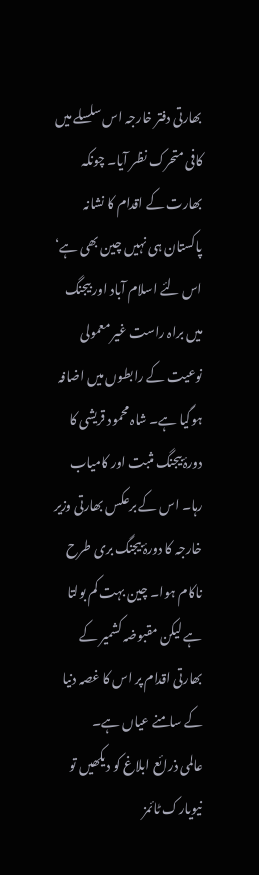بھارتی دفتر خارجہ اس سلسلے میں کافی متحرک نظر آیا۔ چونکہ بھارت کے اقدام کا نشانہ پاکستان ہی نہیں چین بھی ہے‘ اس لئے اسلام آباد اور بیجنگ میں براہ راست غیر معمولی نوعیت کے رابطوں میں اضافہ ہوگیا ہے۔ شاہ محمود قریشی کا دورۂ بیجنگ مثبت اور کامیاب رہا۔ اس کے برعکس بھارتی وزیر خارجہ کا دورۂ بیجنگ بری طرح ناکام ہوا۔ چین بہت کم بولتا ہے لیکن مقبوضہ کشمیر کے بھارتی اقدام پر اس کا غصہ دنیا کے سامنے عیاں ہے۔
عالمی ذرائع ابلاغ کو دیکھیں تو نیویارک ٹائمز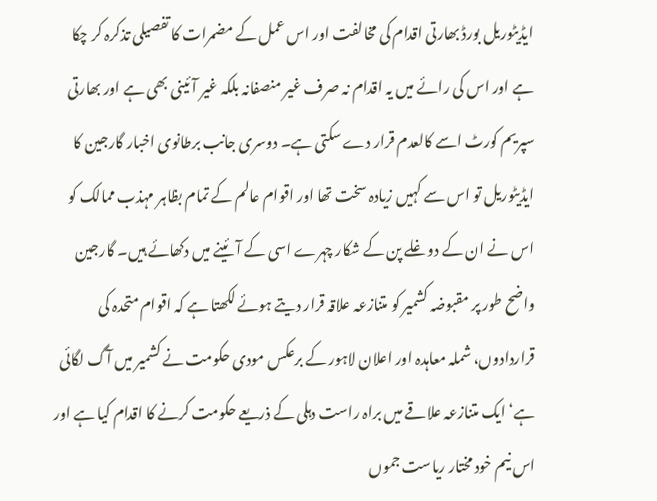ایڈیٹوریل بورڈ بھارتی اقدام کی مخالفت اور اس عمل کے مضمرات کا تفصیلی تذکرہ کر چکا ہے اور اس کی رائے میں یہ اقدام نہ صرف غیر منصفانہ بلکہ غیر آئینی بھی ہے اور بھارتی سپریم کورٹ اسے کالعدم قرار دے سکتی ہے۔ دوسری جانب برطانوی اخبار گارجین کا ایڈیٹوریل تو اس سے کہیں زیادہ سخت تھا اور اقوام عالم کے تمام بظاہر مہذب ممالک کو اس نے ان کے دوغلے پن کے شکار چہرے اسی کے آئینے میں دکھائے ہیں۔ گارجین واضح طور پر مقبوضہ کشمیر کو متنازعہ علاقہ قرار دیتے ہوئے لکھتا ہے کہ اقوام متحدہ کی قراردادوں، شملہ معاہدہ اور اعلان لاہور کے برعکس مودی حکومت نے کشمیر میں آگ لگائی ہے‘ ایک متنازعہ علاقے میں براہ راست دہلی کے ذریعے حکومت کرنے کا اقدام کیا ہے اور اس نیم خود مختار ریاست جموں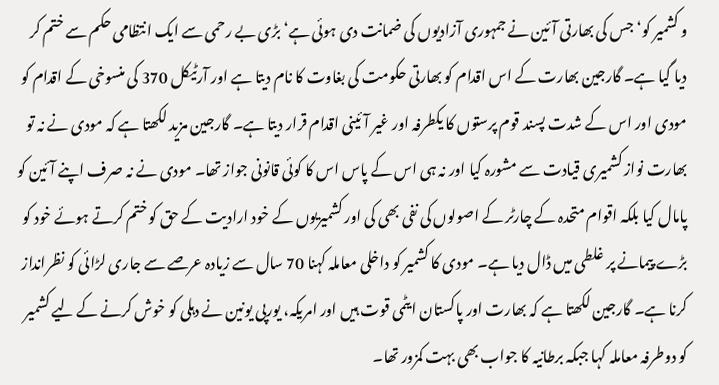و کشمیر کو‘ جس کی بھارتی آئین نے جمہوری آزادیوں کی ضمانت دی ہوئی ہے‘ بڑی بے رحمی سے ایک انتظامی حکم سے ختم کر دیا گیا ہے۔ گارجین بھارت کے اس اقدام کو بھارتی حکومت کی بغاوت کا نام دیتا ہے اور آرٹیکل 370 کی منسوخی کے اقدام کو مودی اور اس کے شدت پسند قوم پرستوں کا یکطرفہ اور غیر آئینی اقدام قرار دیتا ہے۔ گارجین مزید لکھتا ہے کہ مودی نے نہ تو بھارت نواز کشمیری قیادت سے مشورہ کیا اور نہ ہی اس کے پاس اس کا کوئی قانونی جواز تھا۔ مودی نے نہ صرف اپنے آئین کو پامال کیا بلکہ اقوام متحدہ کے چارٹر کے اصولوں کی نفی بھی کی اور کشمیریوں کے خود ارادیت کے حق کو ختم کرتے ہوئے خود کو بڑے پیمانے پر غلطی میں ڈال دیا ہے۔ مودی کا کشمیر کو داخلی معاملہ کہنا 70 سال سے زیادہ عرصے سے جاری لڑائی کو نظرانداز کرنا ہے۔ گارجین لکھتا ہے کہ بھارت اور پاکستان ایٹمی قوت ہیں اور امریکہ، یورپی یونین نے دہلی کو خوش کرنے کے لیے کشمیر کو دوطرفہ معاملہ کہا جبکہ برطانیہ کا جواب بھی بہت کمزور تھا۔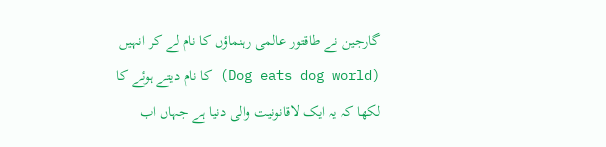گارجین نے طاقتور عالمی رہنماؤں کا نام لے کر انہیں (Dog eats dog world) کا نام دیتے ہوئے کا لکھا کہ یہ ایک لاقانونیت والی دنیا ہے جہاں اب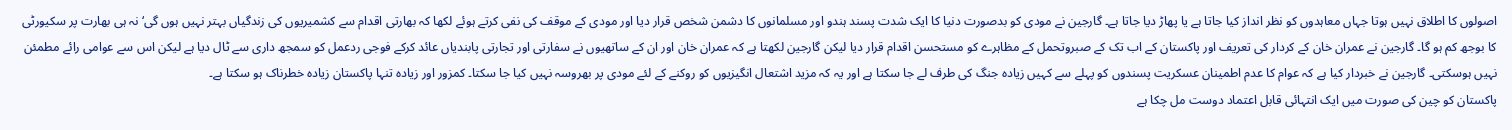اصولوں کا اطلاق نہیں ہوتا جہاں معاہدوں کو نظر انداز کیا جاتا ہے یا پھاڑ دیا جاتا ہے۔ گارجین نے مودی کو بدصورت دنیا کا ایک شدت پسند ہندو اور مسلمانوں کا دشمن شخص قرار دیا اور مودی کے موقف کی نفی کرتے ہوئے لکھا کہ بھارتی اقدام سے کشمیریوں کی زندگیاں بہتر نہیں ہوں گی‘نہ ہی بھارت پر سکیورٹی کا بوجھ کم ہو گا۔ گارجین نے عمران خان کے کردار کی تعریف اور پاکستان کے اب تک کے صبروتحمل کے مظاہرے کو مستحسن اقدام قرار دیا لیکن گارجین لکھتا ہے کہ عمران خان اور ان کے ساتھیوں نے سفارتی اور تجارتی پابندیاں عائد کرکے فوجی ردعمل کو سمجھ داری سے ٹال دیا ہے لیکن اس سے عوامی رائے مطمئن نہیں ہوسکتی۔ گارجین نے خبردار کیا ہے کہ عوام کا عدم اطمینان عسکریت پسندوں کو پہلے سے کہیں زیادہ جنگ کی طرف لے جا سکتا ہے اور یہ کہ مزید اشتعال انگیزیوں کو روکنے کے لئے مودی پر بھروسہ نہیں کیا جا سکتا۔ کمزور اور زیادہ تنہا پاکستان زیادہ خطرناک ہو سکتا ہے۔
پاکستان کو چین کی صورت میں ایک انتہائی قابل اعتماد دوست مل چکا ہے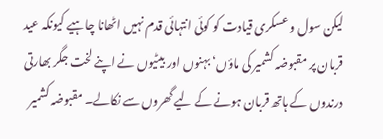لیکن سول و عسکری قیادت کو کوئی انتہائی قدم نہیں اٹھانا چاہیے کیونکہ عید قربان پر مقبوضہ کشمیر کی ماؤں‘ بہنوں اور بیٹیوں نے اپنے لخت جگر بھارتی درندوں کے ہاتھ قربان ہونے کے لیے گھروں سے نکالے۔ مقبوضہ کشمیر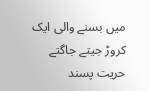میں بسنے والی ایک کروڑ جیتے جاگتے حریت پسند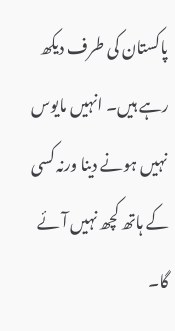پاکستان کی طرف دیکھ رہے ہیں۔ انہیں مایوس نہیں ہونے دینا ورنہ کسی کے ہاتھ کچھ نہیں آئے گا۔